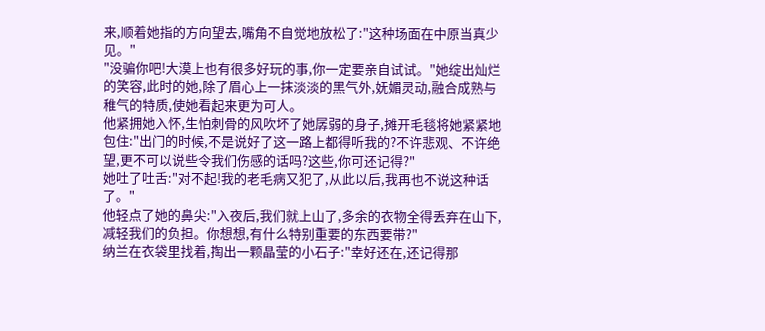来,顺着她指的方向望去,嘴角不自觉地放松了:"这种场面在中原当真少见。"
"没骗你吧!大漠上也有很多好玩的事,你一定要亲自试试。"她绽出灿烂的笑容,此时的她,除了眉心上一抹淡淡的黑气外,妩媚灵动,融合成熟与稚气的特质,使她看起来更为可人。
他紧拥她入怀,生怕刺骨的风吹坏了她孱弱的身子,摊开毛毯将她紧紧地包住:"出门的时候,不是说好了这一路上都得听我的?不许悲观、不许绝望,更不可以说些令我们伤感的话吗?这些,你可还记得?"
她吐了吐舌:"对不起!我的老毛病又犯了,从此以后,我再也不说这种话了。"
他轻点了她的鼻尖:"入夜后,我们就上山了,多余的衣物全得丢弃在山下,减轻我们的负担。你想想,有什么特别重要的东西要带?"
纳兰在衣袋里找着,掏出一颗晶莹的小石子:"幸好还在,还记得那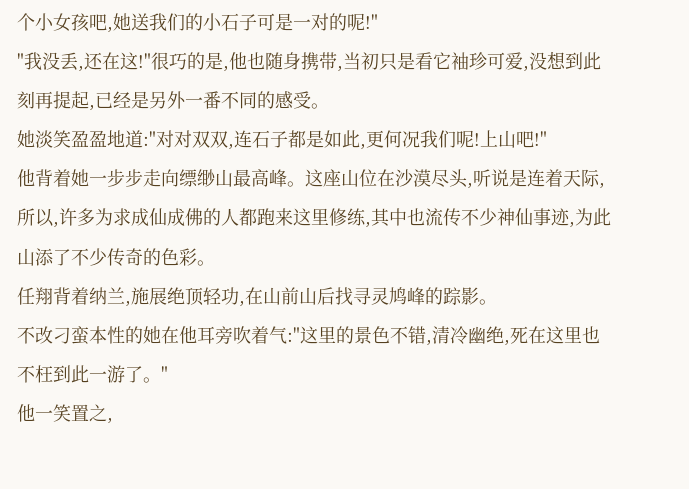个小女孩吧,她送我们的小石子可是一对的呢!"
"我没丢,还在这!"很巧的是,他也随身携带,当初只是看它袖珍可爱,没想到此刻再提起,已经是另外一番不同的感受。
她淡笑盈盈地道:"对对双双,连石子都是如此,更何况我们呢!上山吧!"
他背着她一步步走向缥缈山最高峰。这座山位在沙漠尽头,听说是连着天际,所以,许多为求成仙成佛的人都跑来这里修练,其中也流传不少神仙事迹,为此山添了不少传奇的色彩。
任翔背着纳兰,施展绝顶轻功,在山前山后找寻灵鸠峰的踪影。
不改刁蛮本性的她在他耳旁吹着气:"这里的景色不错,清冷幽绝,死在这里也不枉到此一游了。"
他一笑置之,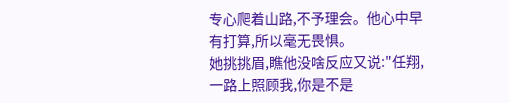专心爬着山路,不予理会。他心中早有打算,所以毫无畏惧。
她挑挑眉,瞧他没啥反应又说:"任翔,一路上照顾我,你是不是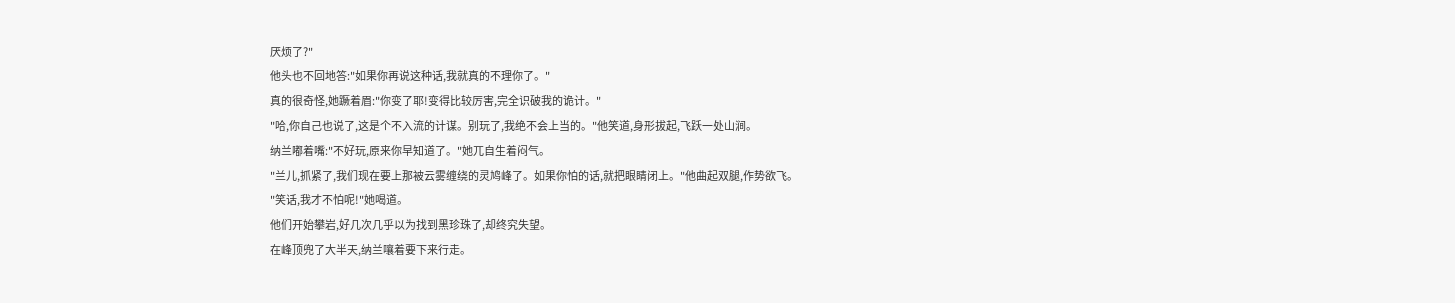厌烦了?"
他头也不回地答:"如果你再说这种话,我就真的不理你了。"
真的很奇怪,她蹶着眉:"你变了耶!变得比较厉害,完全识破我的诡计。"
"哈,你自己也说了,这是个不入流的计谋。别玩了,我绝不会上当的。"他笑道,身形拔起,飞跃一处山涧。
纳兰嘟着嘴:"不好玩,原来你早知道了。"她兀自生着闷气。
"兰儿,抓紧了,我们现在要上那被云雾缠绕的灵鸠峰了。如果你怕的话,就把眼睛闭上。"他曲起双腿,作势欲飞。
"笑话,我才不怕呢!"她喝道。
他们开始攀岩,好几次几乎以为找到黑珍珠了,却终究失望。
在峰顶兜了大半天,纳兰嚷着要下来行走。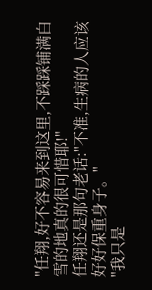"任翔,好不容易来到这里,不踩踩铺满白雪的地真的很可惜耶!"
任翔还是那句老话:"不准,生病的人应该好好保重身子。"
"我只是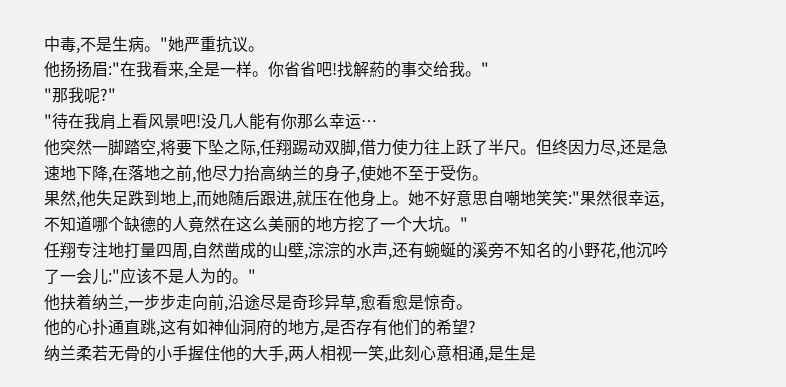中毒,不是生病。"她严重抗议。
他扬扬眉:"在我看来,全是一样。你省省吧!找解葯的事交给我。"
"那我呢?"
"待在我肩上看风景吧!没几人能有你那么幸运…
他突然一脚踏空,将要下坠之际,任翔踢动双脚,借力使力往上跃了半尺。但终因力尽,还是急速地下降,在落地之前,他尽力抬高纳兰的身子,使她不至于受伤。
果然,他失足跌到地上,而她随后跟进,就压在他身上。她不好意思自嘲地笑笑:"果然很幸运,不知道哪个缺德的人竟然在这么美丽的地方挖了一个大坑。"
任翔专注地打量四周,自然凿成的山壁,淙淙的水声,还有蜿蜒的溪旁不知名的小野花,他沉吟了一会儿:"应该不是人为的。"
他扶着纳兰,一步步走向前,沿途尽是奇珍异草,愈看愈是惊奇。
他的心扑通直跳,这有如神仙洞府的地方,是否存有他们的希望?
纳兰柔若无骨的小手握住他的大手,两人相视一笑,此刻心意相通,是生是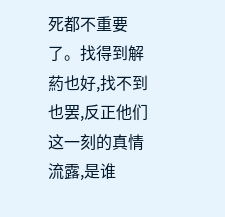死都不重要了。找得到解葯也好,找不到也罢,反正他们这一刻的真情流露,是谁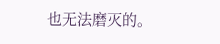也无法磨灭的。